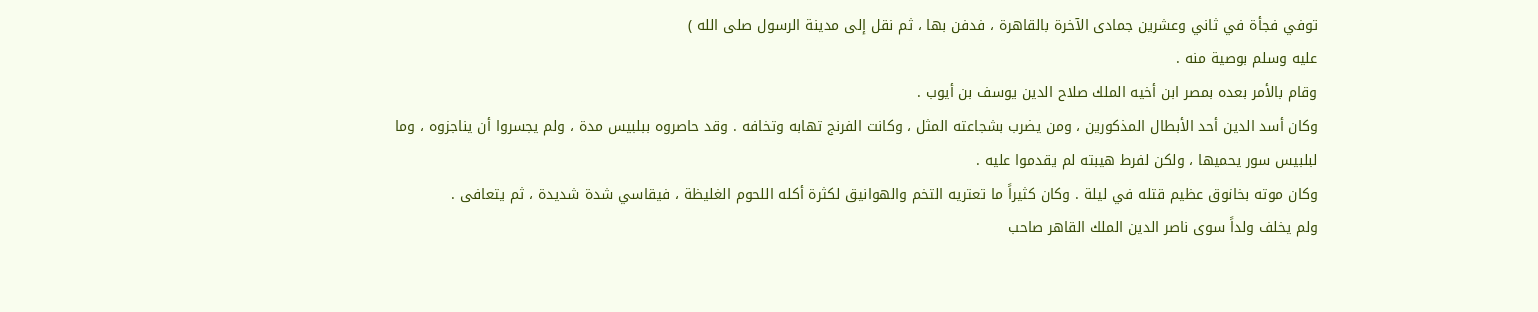توفي فجأة في ثاني وعشرين جمادى الآخرة بالقاهرة ، فدفن بها ، ثم نقل إلى مدينة الرسول صلى الله )
عليه وسلم بوصية منه .
وقام بالأمر بعده بمصر ابن أخيه الملك صلاح الدين يوسف بن أيوب .
وكان أسد الدين أحد الأبطال المذكورين ، ومن يضرب بشجاعته المثل ، وكانت الفرنج تهابه وتخافه . وقد حاصروه ببلبيس مدة ، ولم يجسروا أن يناجزوه ، وما لبلبيس سور يحميها ، ولكن لفرط هيبته لم يقدموا عليه .
وكان موته بخانوق عظيم قتله في ليلة . وكان كثيراً ما تعتريه التخم والهوانيق لكثرة أكله اللحوم الغليظة ، فيقاسي شدة شديدة ، ثم يتعافى .
ولم يخلف ولداً سوى ناصر الدين الملك القاهر صاحب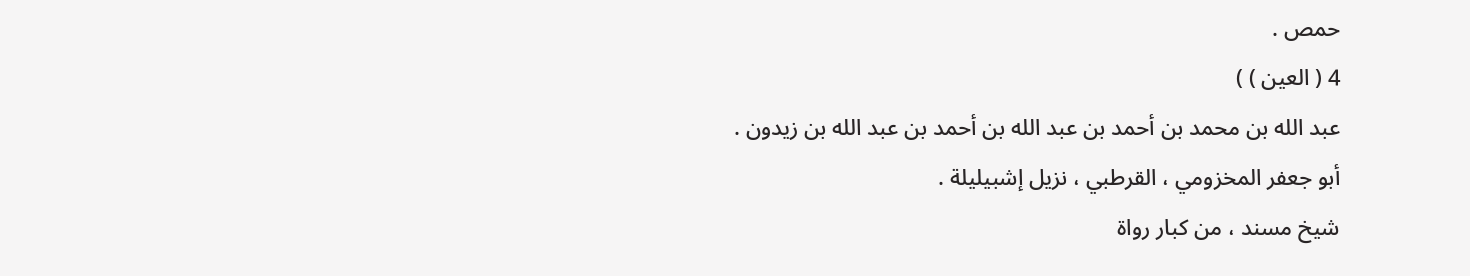حمص .
4 ( العين ) )
عبد الله بن محمد بن أحمد بن عبد الله بن أحمد بن عبد الله بن زيدون .
أبو جعفر المخزومي ، القرطبي ، نزيل إشبيليلة .
شيخ مسند ، من كبار رواة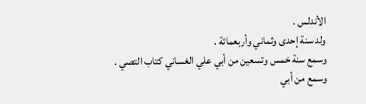الأندلس .
ولد سنة إحدى وثماني وأربعمائة .
وسمع سنة خمس وتسعين من أبي علي الغساني كتاب التصي .
وسمع من أبي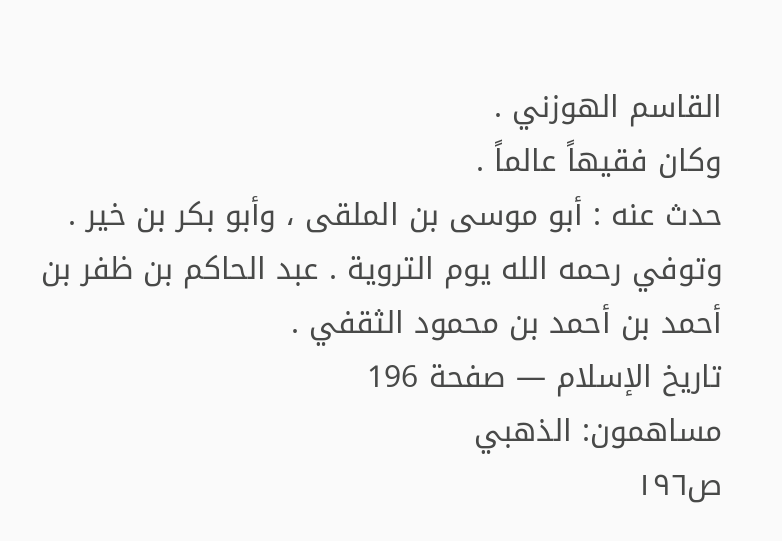القاسم الهوزني .
وكان فقيهاً عالماً .
حدث عنه : أبو موسى بن الملقى ، وأبو بكر بن خير .
وتوفي رحمه الله يوم التروية . عبد الحاكم بن ظفر بن أحمد بن أحمد بن محمود الثقفي .
تاريخ الإسلام — صفحة 196
مساهمون: الذهبي
ص١٩٦